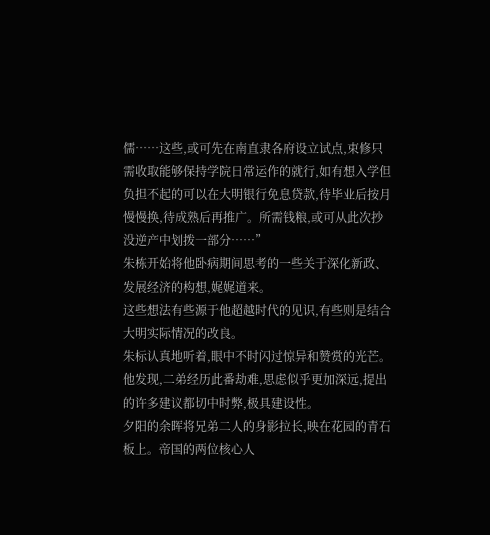儒……这些,或可先在南直隶各府设立试点,束修只需收取能够保持学院日常运作的就行,如有想入学但负担不起的可以在大明银行免息贷款,待毕业后按月慢慢换,待成熟后再推广。所需钱粮,或可从此次抄没逆产中划拨一部分……”
朱栋开始将他卧病期间思考的一些关于深化新政、发展经济的构想,娓娓道来。
这些想法有些源于他超越时代的见识,有些则是结合大明实际情况的改良。
朱标认真地听着,眼中不时闪过惊异和赞赏的光芒。他发现,二弟经历此番劫难,思虑似乎更加深远,提出的许多建议都切中时弊,极具建设性。
夕阳的余晖将兄弟二人的身影拉长,映在花园的青石板上。帝国的两位核心人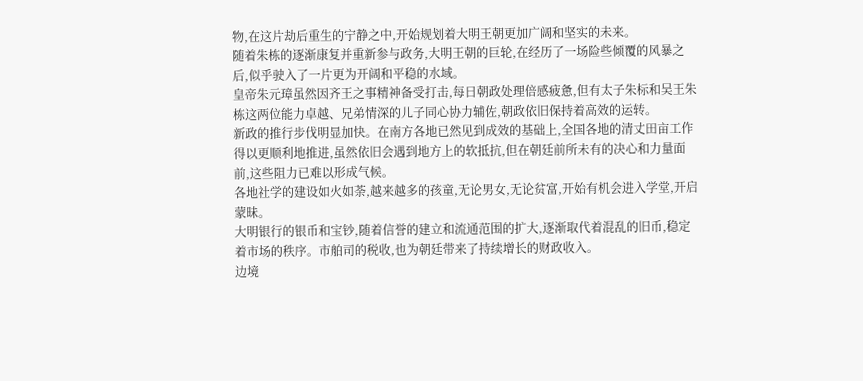物,在这片劫后重生的宁静之中,开始规划着大明王朝更加广阔和坚实的未来。
随着朱栋的逐渐康复并重新参与政务,大明王朝的巨轮,在经历了一场险些倾覆的风暴之后,似乎驶入了一片更为开阔和平稳的水域。
皇帝朱元璋虽然因齐王之事精神备受打击,每日朝政处理倍感疲惫,但有太子朱标和吴王朱栋这两位能力卓越、兄弟情深的儿子同心协力辅佐,朝政依旧保持着高效的运转。
新政的推行步伐明显加快。在南方各地已然见到成效的基础上,全国各地的清丈田亩工作得以更顺利地推进,虽然依旧会遇到地方上的软抵抗,但在朝廷前所未有的决心和力量面前,这些阻力已难以形成气候。
各地社学的建设如火如荼,越来越多的孩童,无论男女,无论贫富,开始有机会进入学堂,开启蒙昧。
大明银行的银币和宝钞,随着信誉的建立和流通范围的扩大,逐渐取代着混乱的旧币,稳定着市场的秩序。市舶司的税收,也为朝廷带来了持续增长的财政收入。
边境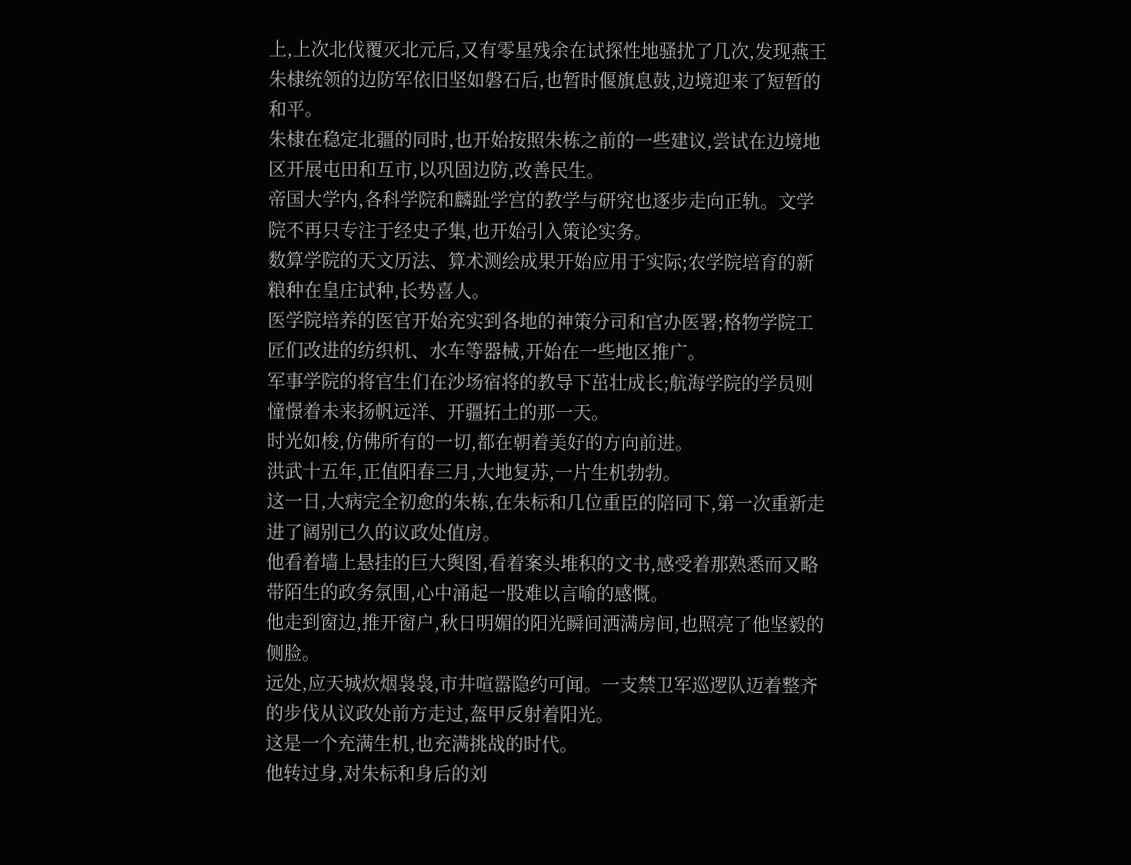上,上次北伐覆灭北元后,又有零星残余在试探性地骚扰了几次,发现燕王朱棣统领的边防军依旧坚如磐石后,也暂时偃旗息鼓,边境迎来了短暂的和平。
朱棣在稳定北疆的同时,也开始按照朱栋之前的一些建议,尝试在边境地区开展屯田和互市,以巩固边防,改善民生。
帝国大学内,各科学院和麟趾学宫的教学与研究也逐步走向正轨。文学院不再只专注于经史子集,也开始引入策论实务。
数算学院的天文历法、算术测绘成果开始应用于实际;农学院培育的新粮种在皇庄试种,长势喜人。
医学院培养的医官开始充实到各地的神策分司和官办医署;格物学院工匠们改进的纺织机、水车等器械,开始在一些地区推广。
军事学院的将官生们在沙场宿将的教导下茁壮成长;航海学院的学员则憧憬着未来扬帆远洋、开疆拓土的那一天。
时光如梭,仿佛所有的一切,都在朝着美好的方向前进。
洪武十五年,正值阳春三月,大地复苏,一片生机勃勃。
这一日,大病完全初愈的朱栋,在朱标和几位重臣的陪同下,第一次重新走进了阔别已久的议政处值房。
他看着墙上悬挂的巨大舆图,看着案头堆积的文书,感受着那熟悉而又略带陌生的政务氛围,心中涌起一股难以言喻的感慨。
他走到窗边,推开窗户,秋日明媚的阳光瞬间洒满房间,也照亮了他坚毅的侧脸。
远处,应天城炊烟袅袅,市井喧嚣隐约可闻。一支禁卫军巡逻队迈着整齐的步伐从议政处前方走过,盔甲反射着阳光。
这是一个充满生机,也充满挑战的时代。
他转过身,对朱标和身后的刘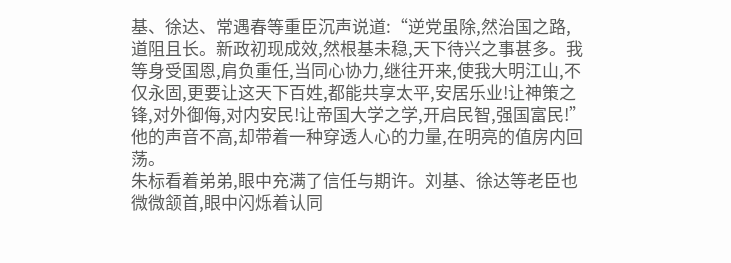基、徐达、常遇春等重臣沉声说道:“逆党虽除,然治国之路,道阻且长。新政初现成效,然根基未稳,天下待兴之事甚多。我等身受国恩,肩负重任,当同心协力,继往开来,使我大明江山,不仅永固,更要让这天下百姓,都能共享太平,安居乐业!让神策之锋,对外御侮,对内安民!让帝国大学之学,开启民智,强国富民!”
他的声音不高,却带着一种穿透人心的力量,在明亮的值房内回荡。
朱标看着弟弟,眼中充满了信任与期许。刘基、徐达等老臣也微微颔首,眼中闪烁着认同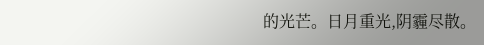的光芒。日月重光,阴霾尽散。